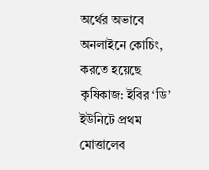অর্থের অভাবে অনলাইনে কোচিং, করতে হয়েছে কৃষিকাজ: ইবির ‘ডি’ ইউনিটে প্রথম মোত্তালেব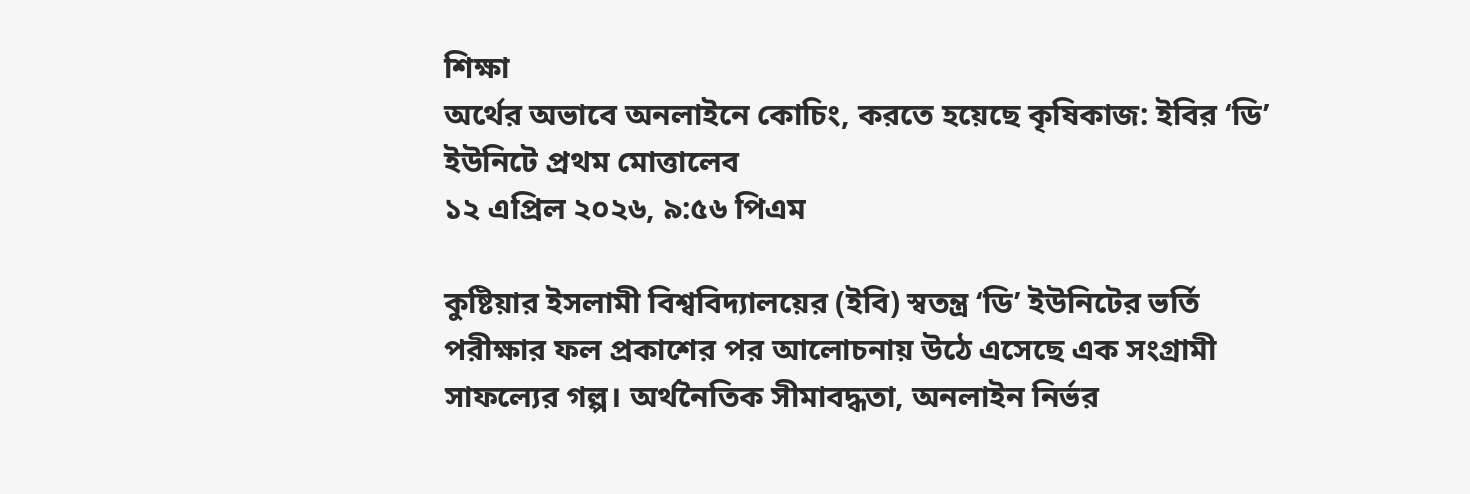শিক্ষা
অর্থের অভাবে অনলাইনে কোচিং, করতে হয়েছে কৃষিকাজ: ইবির ‘ডি’ ইউনিটে প্রথম মোত্তালেব
১২ এপ্রিল ২০২৬, ৯:৫৬ পিএম

কুষ্টিয়ার ইসলামী বিশ্ববিদ্যালয়ের (ইবি) স্বতন্ত্র ‘ডি’ ইউনিটের ভর্তি পরীক্ষার ফল প্রকাশের পর আলোচনায় উঠে এসেছে এক সংগ্রামী সাফল্যের গল্প। অর্থনৈতিক সীমাবদ্ধতা, অনলাইন নির্ভর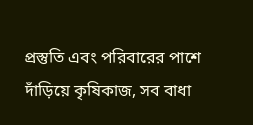প্রস্তুতি এবং পরিবারের পাশে দাঁড়িয়ে কৃষিকাজ, সব বাধা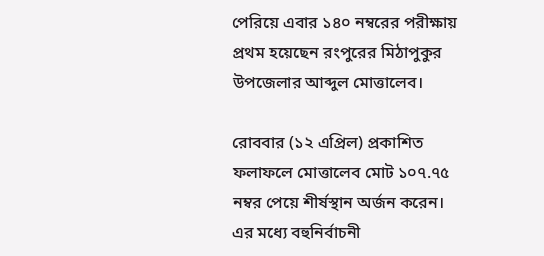পেরিয়ে এবার ১৪০ নম্বরের পরীক্ষায় প্রথম হয়েছেন রংপুরের মিঠাপুকুর উপজেলার আব্দুল মোত্তালেব।

রোববার (১২ এপ্রিল) প্রকাশিত ফলাফলে মোত্তালেব মোট ১০৭.৭৫ নম্বর পেয়ে শীর্ষস্থান অর্জন করেন। এর মধ্যে বহুনির্বাচনী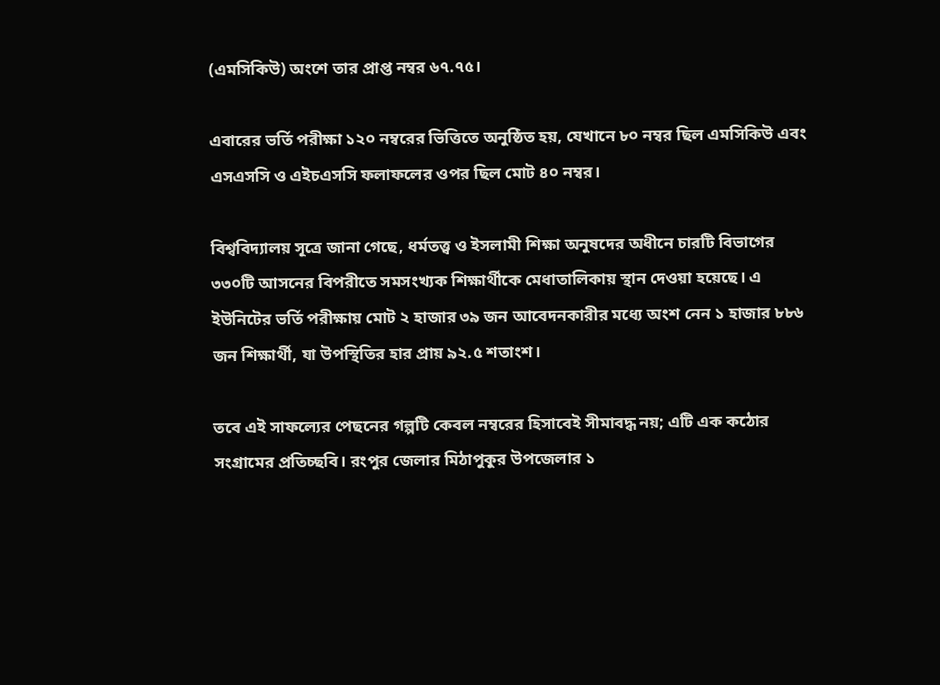(এমসিকিউ) অংশে তার প্রাপ্ত নম্বর ৬৭.৭৫।

এবারের ভর্তি পরীক্ষা ১২০ নম্বরের ভিত্তিতে অনুষ্ঠিত হয়, যেখানে ৮০ নম্বর ছিল এমসিকিউ এবং এসএসসি ও এইচএসসি ফলাফলের ওপর ছিল মোট ৪০ নম্বর।

বিশ্ববিদ্যালয় সূত্রে জানা গেছে, ধর্মতত্ত্ব ও ইসলামী শিক্ষা অনুষদের অধীনে চারটি বিভাগের ৩৩০টি আসনের বিপরীতে সমসংখ্যক শিক্ষার্থীকে মেধাতালিকায় স্থান দেওয়া হয়েছে। এ ইউনিটের ভর্তি পরীক্ষায় মোট ২ হাজার ৩৯ জন আবেদনকারীর মধ্যে অংশ নেন ১ হাজার ৮৮৬ জন শিক্ষার্থী, যা উপস্থিতির হার প্রায় ৯২.৫ শতাংশ।

তবে এই সাফল্যের পেছনের গল্পটি কেবল নম্বরের হিসাবেই সীমাবদ্ধ নয়; এটি এক কঠোর সংগ্রামের প্রতিচ্ছবি। রংপুর জেলার মিঠাপুকুর উপজেলার ১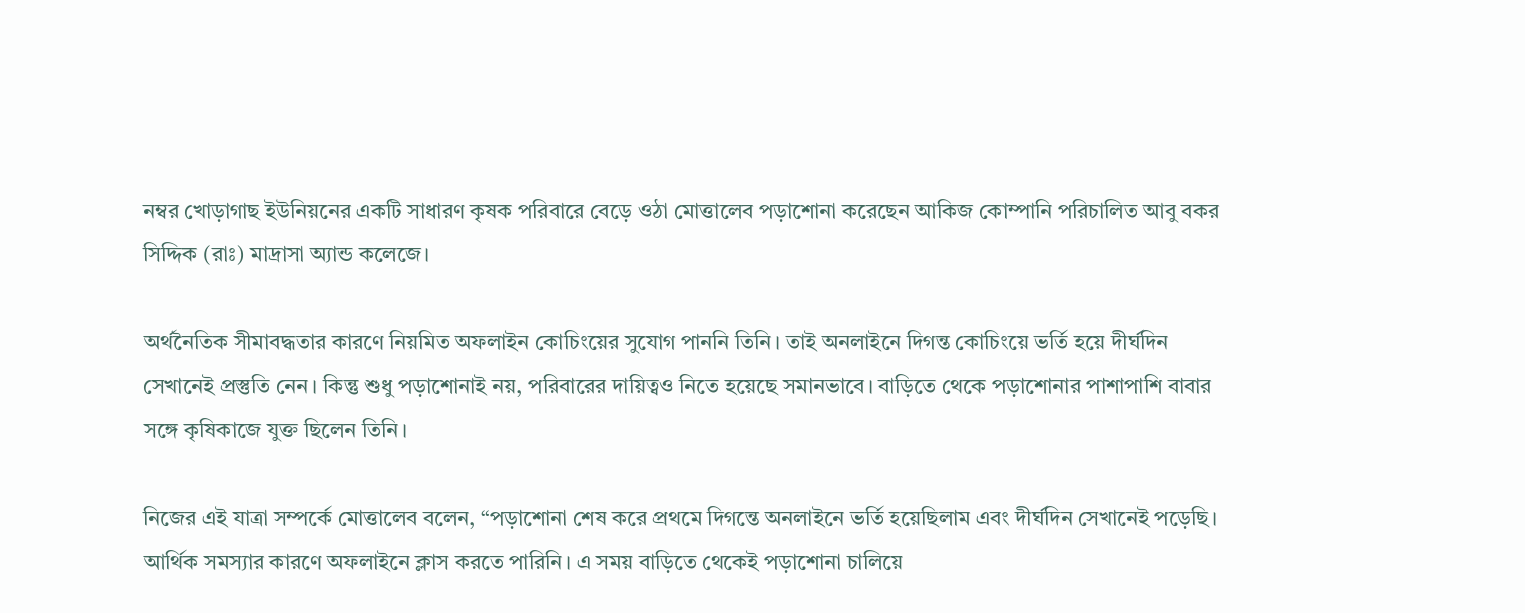নম্বর খোড়াগাছ ইউনিয়নের একটি সাধারণ কৃষক পরিবারে বেড়ে ওঠা মোত্তালেব পড়াশোনা করেছেন আকিজ কোম্পানি পরিচালিত আবু বকর সিদ্দিক (রাঃ) মাদ্রাসা অ্যান্ড কলেজে।

অর্থনৈতিক সীমাবদ্ধতার কারণে নিয়মিত অফলাইন কোচিংয়ের সুযোগ পাননি তিনি। তাই অনলাইনে দিগন্ত কোচিংয়ে ভর্তি হয়ে দীর্ঘদিন সেখানেই প্রস্তুতি নেন। কিন্তু শুধু পড়াশোনাই নয়, পরিবারের দায়িত্বও নিতে হয়েছে সমানভাবে। বাড়িতে থেকে পড়াশোনার পাশাপাশি বাবার সঙ্গে কৃষিকাজে যুক্ত ছিলেন তিনি।

নিজের এই যাত্রা সম্পর্কে মোত্তালেব বলেন, “পড়াশোনা শেষ করে প্রথমে দিগন্তে অনলাইনে ভর্তি হয়েছিলাম এবং দীর্ঘদিন সেখানেই পড়েছি। আর্থিক সমস্যার কারণে অফলাইনে ক্লাস করতে পারিনি। এ সময় বাড়িতে থেকেই পড়াশোনা চালিয়ে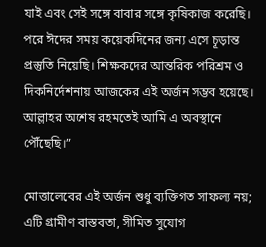যাই এবং সেই সঙ্গে বাবার সঙ্গে কৃষিকাজ করেছি। পরে ঈদের সময় কয়েকদিনের জন্য এসে চূড়ান্ত প্রস্তুতি নিয়েছি। শিক্ষকদের আন্তরিক পরিশ্রম ও দিকনির্দেশনায় আজকের এই অর্জন সম্ভব হয়েছে। আল্লাহর অশেষ রহমতেই আমি এ অবস্থানে পৌঁছেছি।”

মোত্তালেবের এই অর্জন শুধু ব্যক্তিগত সাফল্য নয়; এটি গ্রামীণ বাস্তবতা, সীমিত সুযোগ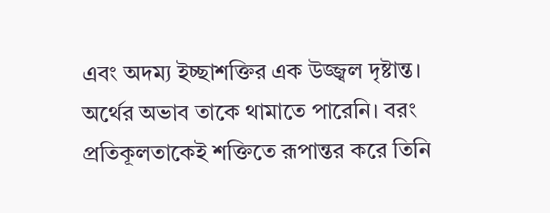এবং অদম্য ইচ্ছাশক্তির এক উজ্জ্বল দৃষ্টান্ত। অর্থের অভাব তাকে থামাতে পারেনি। বরং প্রতিকূলতাকেই শক্তিতে রূপান্তর করে তিনি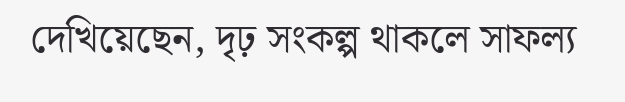দেখিয়েছেন, দৃঢ় সংকল্প থাকলে সাফল্য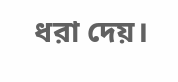ধরা দেয়।